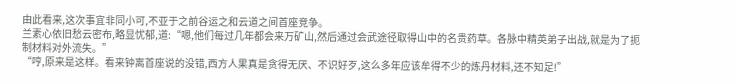由此看来,这次事宜非同小可,不亚于之前谷运之和云道之间首座竞争。
兰素心依旧愁云密布,略显忧郁,道:“嗯,他们每过几年都会来万矿山,然后通过会武途径取得山中的名贵药草。各脉中精英弟子出战,就是为了扼制材料对外流失。”
“哼,原来是这样。看来钟离首座说的没错,西方人果真是贪得无厌、不识好歹,这么多年应该牟得不少的炼丹材料,还不知足!”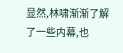显然,林啸渐渐了解了一些内幕,也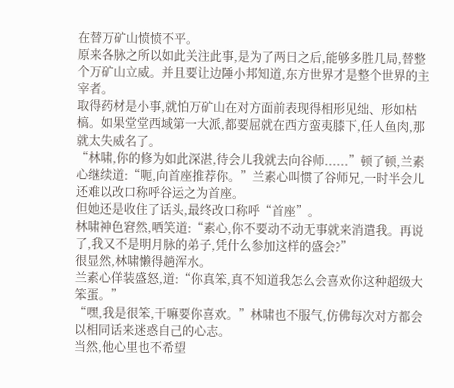在替万矿山愤愤不平。
原来各脉之所以如此关注此事,是为了两日之后,能够多胜几局,替整个万矿山立威。并且要让边陲小邦知道,东方世界才是整个世界的主宰者。
取得药材是小事,就怕万矿山在对方面前表现得相形见绌、形如枯槁。如果堂堂西域第一大派,都要屈就在西方蛮夷膝下,任人鱼肉,那就太失威名了。
“林啸,你的修为如此深湛,待会儿我就去向谷师......”顿了顿,兰素心继续道:“呃,向首座推荐你。”兰素心叫惯了谷师兄,一时半会儿还难以改口称呼谷运之为首座。
但她还是收住了话头,最终改口称呼“首座”。
林啸神色窘然,哂笑道:“素心,你不要动不动无事就来消遣我。再说了,我又不是明月脉的弟子,凭什么参加这样的盛会?”
很显然,林啸懒得趟浑水。
兰素心佯装盛怒,道:“你真笨,真不知道我怎么会喜欢你这种超级大笨蛋。”
“嘿,我是很笨,干嘛要你喜欢。”林啸也不服气,仿佛每次对方都会以相同话来迷惑自己的心志。
当然,他心里也不希望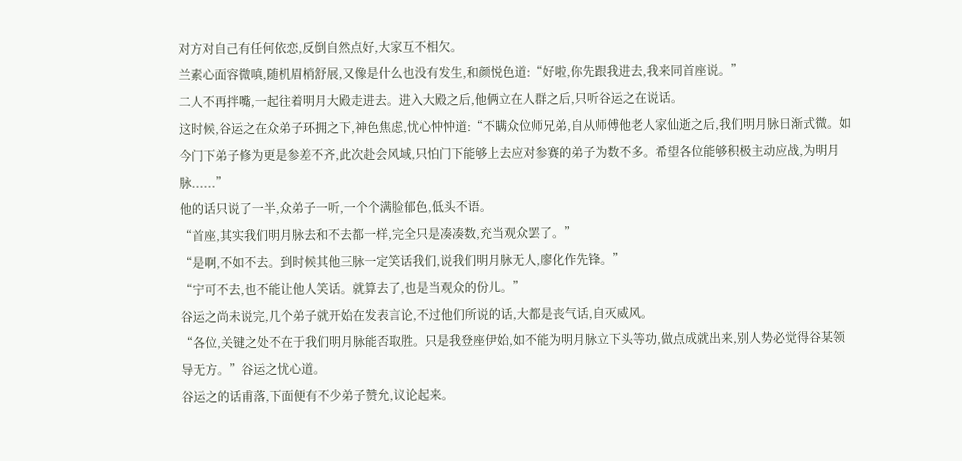对方对自己有任何依恋,反倒自然点好,大家互不相欠。
兰素心面容微嗔,随机眉梢舒展,又像是什么也没有发生,和颜悦色道:“好啦,你先跟我进去,我来同首座说。”
二人不再拌嘴,一起往着明月大殿走进去。进入大殿之后,他俩立在人群之后,只听谷运之在说话。
这时候,谷运之在众弟子环拥之下,神色焦虑,忧心忡忡道:“不瞒众位师兄弟,自从师傅他老人家仙逝之后,我们明月脉日渐式微。如今门下弟子修为更是参差不齐,此次赴会风域,只怕门下能够上去应对参赛的弟子为数不多。希望各位能够积极主动应战,为明月脉......”
他的话只说了一半,众弟子一听,一个个满脸郁色,低头不语。
“首座,其实我们明月脉去和不去都一样,完全只是凑凑数,充当观众罢了。”
“是啊,不如不去。到时候其他三脉一定笑话我们,说我们明月脉无人,廖化作先锋。”
“宁可不去,也不能让他人笑话。就算去了,也是当观众的份儿。”
谷运之尚未说完,几个弟子就开始在发表言论,不过他们所说的话,大都是丧气话,自灭威风。
“各位,关键之处不在于我们明月脉能否取胜。只是我登座伊始,如不能为明月脉立下头等功,做点成就出来,别人势必觉得谷某领导无方。”谷运之忧心道。
谷运之的话甫落,下面便有不少弟子赞允,议论起来。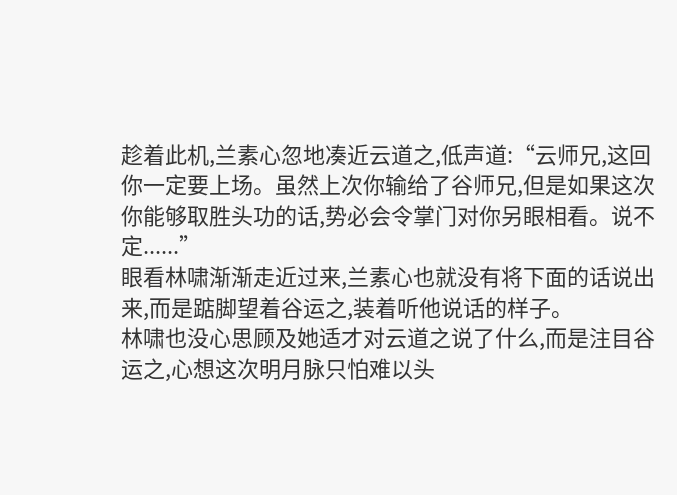趁着此机,兰素心忽地凑近云道之,低声道:“云师兄,这回你一定要上场。虽然上次你输给了谷师兄,但是如果这次你能够取胜头功的话,势必会令掌门对你另眼相看。说不定......”
眼看林啸渐渐走近过来,兰素心也就没有将下面的话说出来,而是踮脚望着谷运之,装着听他说话的样子。
林啸也没心思顾及她适才对云道之说了什么,而是注目谷运之,心想这次明月脉只怕难以头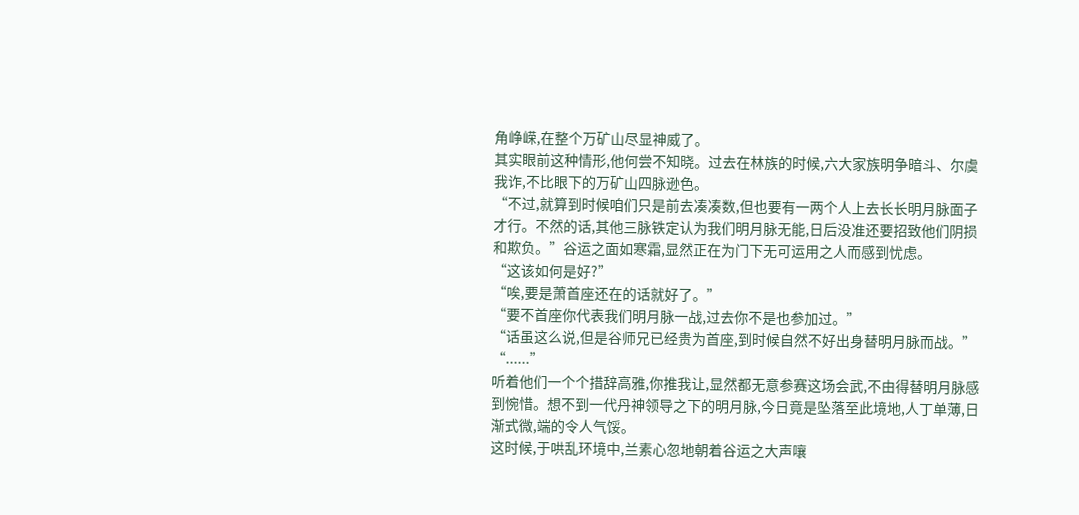角峥嵘,在整个万矿山尽显神威了。
其实眼前这种情形,他何尝不知晓。过去在林族的时候,六大家族明争暗斗、尔虞我诈,不比眼下的万矿山四脉逊色。
“不过,就算到时候咱们只是前去凑凑数,但也要有一两个人上去长长明月脉面子才行。不然的话,其他三脉铁定认为我们明月脉无能,日后没准还要招致他们阴损和欺负。”谷运之面如寒霜,显然正在为门下无可运用之人而感到忧虑。
“这该如何是好?”
“唉,要是萧首座还在的话就好了。”
“要不首座你代表我们明月脉一战,过去你不是也参加过。”
“话虽这么说,但是谷师兄已经贵为首座,到时候自然不好出身替明月脉而战。”
“......”
听着他们一个个措辞高雅,你推我让,显然都无意参赛这场会武,不由得替明月脉感到惋惜。想不到一代丹神领导之下的明月脉,今日竟是坠落至此境地,人丁单薄,日渐式微,端的令人气馁。
这时候,于哄乱环境中,兰素心忽地朝着谷运之大声嚷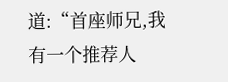道:“首座师兄,我有一个推荐人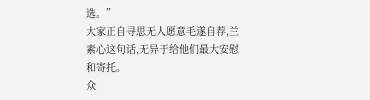选。”
大家正自寻思无人愿意毛遂自荐,兰素心这句话,无异于给他们最大安慰和寄托。
众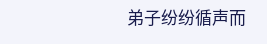弟子纷纷循声而